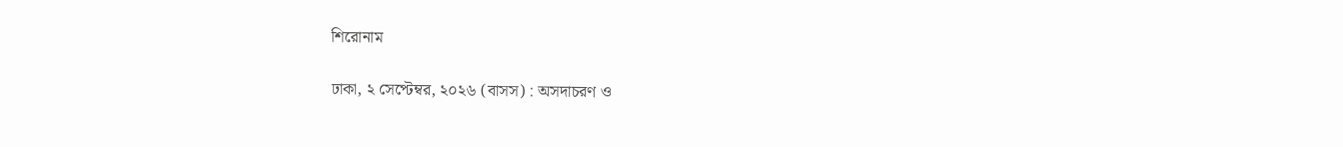শিরোনাম

ঢাকা, ২ সেপ্টেম্বর, ২০২৬ (বাসস) : অসদাচরণ ও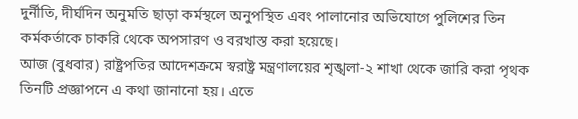দুর্নীতি, দীর্ঘদিন অনুমতি ছাড়া কর্মস্থলে অনুপস্থিত এবং পালানোর অভিযোগে পুলিশের তিন কর্মকর্তাকে চাকরি থেকে অপসারণ ও বরখাস্ত করা হয়েছে।
আজ (বুধবার) রাষ্ট্রপতির আদেশক্রমে স্বরাষ্ট্র মন্ত্রণালয়ের শৃঙ্খলা-২ শাখা থেকে জারি করা পৃথক তিনটি প্রজ্ঞাপনে এ কথা জানানো হয়। এতে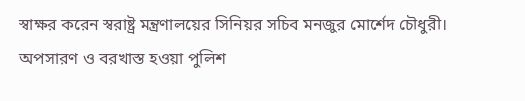স্বাক্ষর করেন স্বরাষ্ট্র মন্ত্রণালয়ের সিনিয়র সচিব মনজুর মোর্শেদ চৌধুরী।
অপসারণ ও বরখাস্ত হওয়া পুলিশ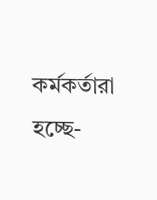কর্মকর্তারা হচ্ছে-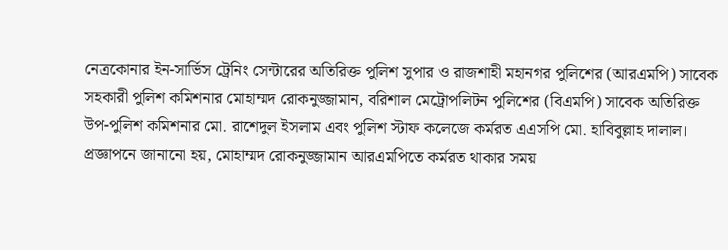নেত্রকোনার ইন-সার্ভিস ট্রেনিং সেন্টারের অতিরিক্ত পুলিশ সুপার ও রাজশাহী মহানগর পুলিশের (আরএমপি) সাবেক সহকারী পুলিশ কমিশনার মোহাম্মদ রোকনুজ্জামান, বরিশাল মেট্রোপলিটন পুলিশের (বিএমপি) সাবেক অতিরিক্ত উপ-পুলিশ কমিশনার মো. রাশেদুল ইসলাম এবং পুলিশ স্টাফ কলেজে কর্মরত এএসপি মো. হাবিবুল্লাহ দালাল।
প্রজ্ঞাপনে জানানো হয়, মোহাম্মদ রোকনুজ্জামান আরএমপিতে কর্মরত থাকার সময়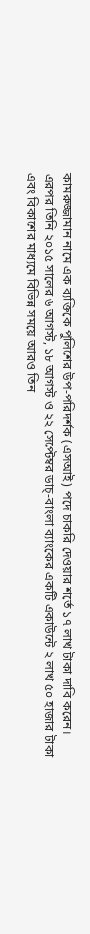কামরুজ্জামান নামে এক ব্যক্তিকে পুলিশের উপ-পরিদর্শক (এসআই) পদে চাকরি দেওয়ার শর্তে ১৭ লাখ টাকা দাবি করেন। এরপর তিনি ২০১৫ সালের ৬ আগস্ট, ১৮ আগস্ট ও ২২ সেপ্টেম্বর ডাচ্-বাংলা ব্যাংকের একটি একাউন্টে ২ লাখ ৫০ হাজার টাকা এবং বিকাশের মাধ্যমে বিভিন্ন সময়ে আরও তিন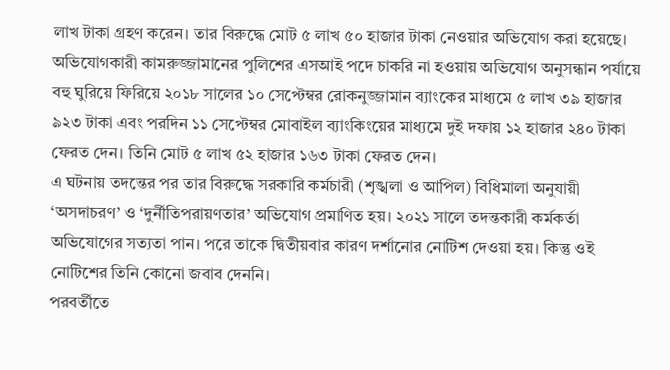লাখ টাকা গ্রহণ করেন। তার বিরুদ্ধে মোট ৫ লাখ ৫০ হাজার টাকা নেওয়ার অভিযোগ করা হয়েছে।
অভিযোগকারী কামরুজ্জামানের পুলিশের এসআই পদে চাকরি না হওয়ায় অভিযোগ অনুসন্ধান পর্যায়ে বহু ঘুরিয়ে ফিরিয়ে ২০১৮ সালের ১০ সেপ্টেম্বর রোকনুজ্জামান ব্যাংকের মাধ্যমে ৫ লাখ ৩৯ হাজার ৯২৩ টাকা এবং পরদিন ১১ সেপ্টেম্বর মোবাইল ব্যাংকিংয়ের মাধ্যমে দুই দফায় ১২ হাজার ২৪০ টাকা ফেরত দেন। তিনি মোট ৫ লাখ ৫২ হাজার ১৬৩ টাকা ফেরত দেন।
এ ঘটনায় তদন্তের পর তার বিরুদ্ধে সরকারি কর্মচারী (শৃঙ্খলা ও আপিল) বিধিমালা অনুযায়ী ‘অসদাচরণ’ ও ‘দুর্নীতিপরায়ণতার’ অভিযোগ প্রমাণিত হয়। ২০২১ সালে তদন্তকারী কর্মকর্তা অভিযোগের সত্যতা পান। পরে তাকে দ্বিতীয়বার কারণ দর্শানোর নোটিশ দেওয়া হয়। কিন্তু ওই নোটিশের তিনি কোনো জবাব দেননি।
পরবর্তীতে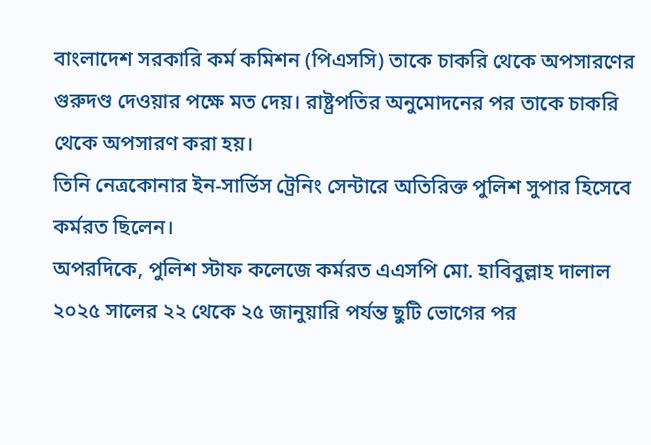বাংলাদেশ সরকারি কর্ম কমিশন (পিএসসি) তাকে চাকরি থেকে অপসারণের গুরুদণ্ড দেওয়ার পক্ষে মত দেয়। রাষ্ট্রপতির অনুমোদনের পর তাকে চাকরি থেকে অপসারণ করা হয়।
তিনি নেত্রকোনার ইন-সার্ভিস ট্রেনিং সেন্টারে অতিরিক্ত পুলিশ সুপার হিসেবে কর্মরত ছিলেন।
অপরদিকে, পুলিশ স্টাফ কলেজে কর্মরত এএসপি মো. হাবিবুল্লাহ দালাল ২০২৫ সালের ২২ থেকে ২৫ জানুয়ারি পর্যন্ত ছুটি ভোগের পর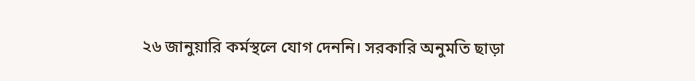২৬ জানুয়ারি কর্মস্থলে যোগ দেননি। সরকারি অনুমতি ছাড়া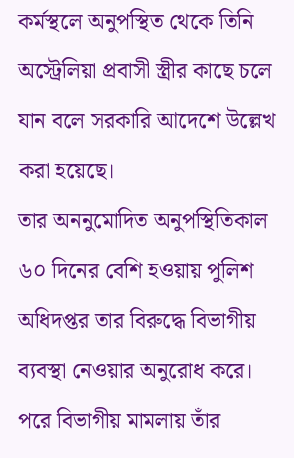কর্মস্থলে অনুপস্থিত থেকে তিনি অস্ট্রেলিয়া প্রবাসী স্ত্রীর কাছে চলে যান বলে সরকারি আদেশে উল্লেখ করা হয়েছে।
তার অননুমোদিত অনুপস্থিতিকাল ৬০ দিনের বেশি হওয়ায় পুলিশ অধিদপ্তর তার বিরুদ্ধে বিভাগীয় ব্যবস্থা নেওয়ার অনুরোধ করে।
পরে বিভাগীয় মামলায় তাঁর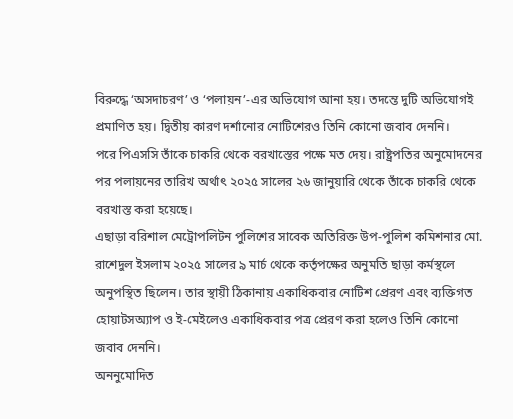বিরুদ্ধে ‘অসদাচরণ’ ও ‘পলায়ন’-এর অভিযোগ আনা হয়। তদন্তে দুটি অভিযোগই প্রমাণিত হয়। দ্বিতীয় কারণ দর্শানোর নোটিশেরও তিনি কোনো জবাব দেননি।
পরে পিএসসি তাঁকে চাকরি থেকে বরখাস্তের পক্ষে মত দেয়। রাষ্ট্রপতির অনুমোদনের পর পলায়নের তারিখ অর্থাৎ ২০২৫ সালের ২৬ জানুয়ারি থেকে তাঁকে চাকরি থেকে বরখাস্ত করা হয়েছে।
এছাড়া বরিশাল মেট্রোপলিটন পুলিশের সাবেক অতিরিক্ত উপ-পুলিশ কমিশনার মো. রাশেদুল ইসলাম ২০২৫ সালের ৯ মার্চ থেকে কর্তৃপক্ষের অনুমতি ছাড়া কর্মস্থলে অনুপস্থিত ছিলেন। তার স্থায়ী ঠিকানায় একাধিকবার নোটিশ প্রেরণ এবং ব্যক্তিগত হোয়াটসঅ্যাপ ও ই-মেইলেও একাধিকবার পত্র প্রেরণ করা হলেও তিনি কোনো জবাব দেননি।
অননুমোদিত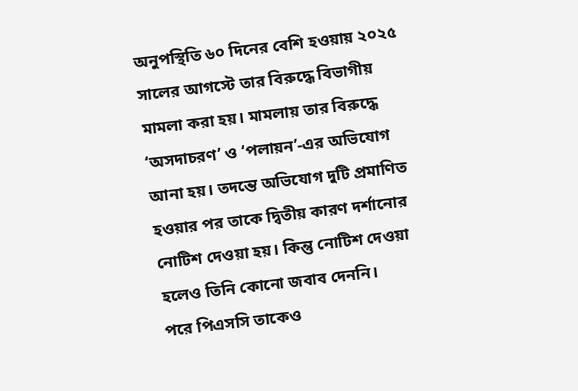অনুপস্থিতি ৬০ দিনের বেশি হওয়ায় ২০২৫ সালের আগস্টে তার বিরুদ্ধে বিভাগীয় মামলা করা হয়। মামলায় তার বিরুদ্ধে ‘অসদাচরণ’ ও ‘পলায়ন’-এর অভিযোগ আনা হয়। তদন্তে অভিযোগ দুটি প্রমাণিত হওয়ার পর তাকে দ্বিতীয় কারণ দর্শানোর নোটিশ দেওয়া হয়। কিন্তু নোটিশ দেওয়া হলেও তিনি কোনো জবাব দেননি।
পরে পিএসসি তাকেও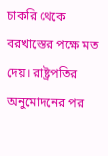চাকরি থেকে বরখাস্তের পক্ষে মত দেয়। রাষ্ট্রপতির অনুমোদনের পর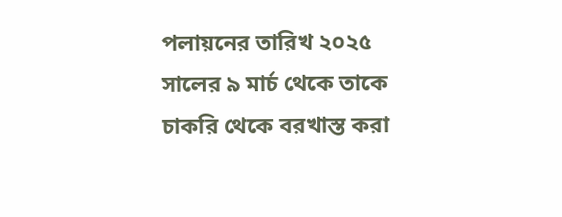পলায়নের তারিখ ২০২৫ সালের ৯ মার্চ থেকে তাকে চাকরি থেকে বরখাস্ত করা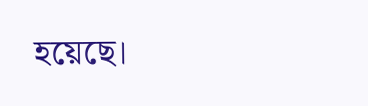হয়েছে।